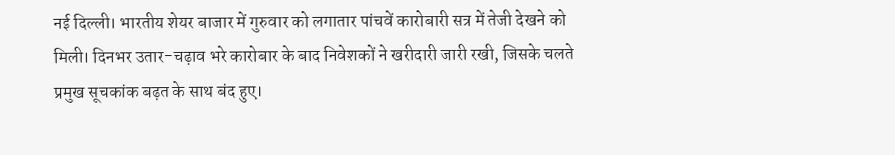नई दिल्ली। भारतीय शेयर बाजार में गुरुवार को लगातार पांचवें कारोबारी सत्र में तेजी देखने को मिली। दिनभर उतार-चढ़ाव भरे कारोबार के बाद निवेशकों ने खरीदारी जारी रखी, जिसके चलते प्रमुख सूचकांक बढ़त के साथ बंद हुए।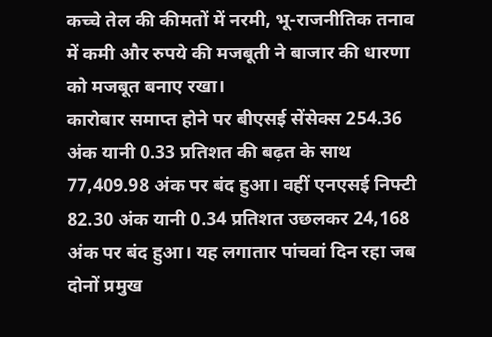कच्चे तेल की कीमतों में नरमी, भू-राजनीतिक तनाव में कमी और रुपये की मजबूती ने बाजार की धारणा को मजबूत बनाए रखा।
कारोबार समाप्त होने पर बीएसई सेंसेक्स 254.36 अंक यानी 0.33 प्रतिशत की बढ़त के साथ 77,409.98 अंक पर बंद हुआ। वहीं एनएसई निफ्टी 82.30 अंक यानी 0.34 प्रतिशत उछलकर 24,168 अंक पर बंद हुआ। यह लगातार पांचवां दिन रहा जब दोनों प्रमुख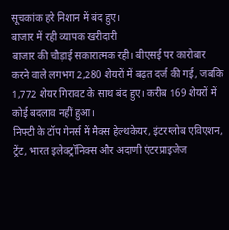सूचकांक हरे निशान में बंद हुए।
बाजार में रही व्यापक खरीदारी
बाजार की चौड़ाई सकारात्मक रही। बीएसई पर कारोबार करने वाले लगभग 2,280 शेयरों में बढ़त दर्ज की गई, जबकि 1,772 शेयर गिरावट के साथ बंद हुए। करीब 169 शेयरों में कोई बदलाव नहीं हुआ।
निफ्टी के टॉप गेनर्स में मैक्स हेल्थकेयर, इंटरग्लोब एविएशन, ट्रेंट, भारत इलेक्ट्रॉनिक्स और अदाणी एंटरप्राइजेज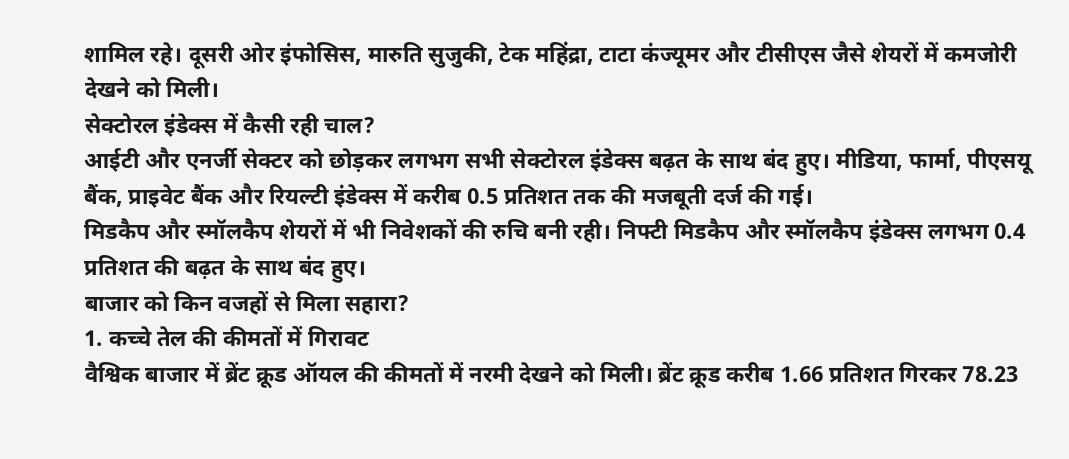शामिल रहे। दूसरी ओर इंफोसिस, मारुति सुजुकी, टेक महिंद्रा, टाटा कंज्यूमर और टीसीएस जैसे शेयरों में कमजोरी देखने को मिली।
सेक्टोरल इंडेक्स में कैसी रही चाल?
आईटी और एनर्जी सेक्टर को छोड़कर लगभग सभी सेक्टोरल इंडेक्स बढ़त के साथ बंद हुए। मीडिया, फार्मा, पीएसयू बैंक, प्राइवेट बैंक और रियल्टी इंडेक्स में करीब 0.5 प्रतिशत तक की मजबूती दर्ज की गई।
मिडकैप और स्मॉलकैप शेयरों में भी निवेशकों की रुचि बनी रही। निफ्टी मिडकैप और स्मॉलकैप इंडेक्स लगभग 0.4 प्रतिशत की बढ़त के साथ बंद हुए।
बाजार को किन वजहों से मिला सहारा?
1. कच्चे तेल की कीमतों में गिरावट
वैश्विक बाजार में ब्रेंट क्रूड ऑयल की कीमतों में नरमी देखने को मिली। ब्रेंट क्रूड करीब 1.66 प्रतिशत गिरकर 78.23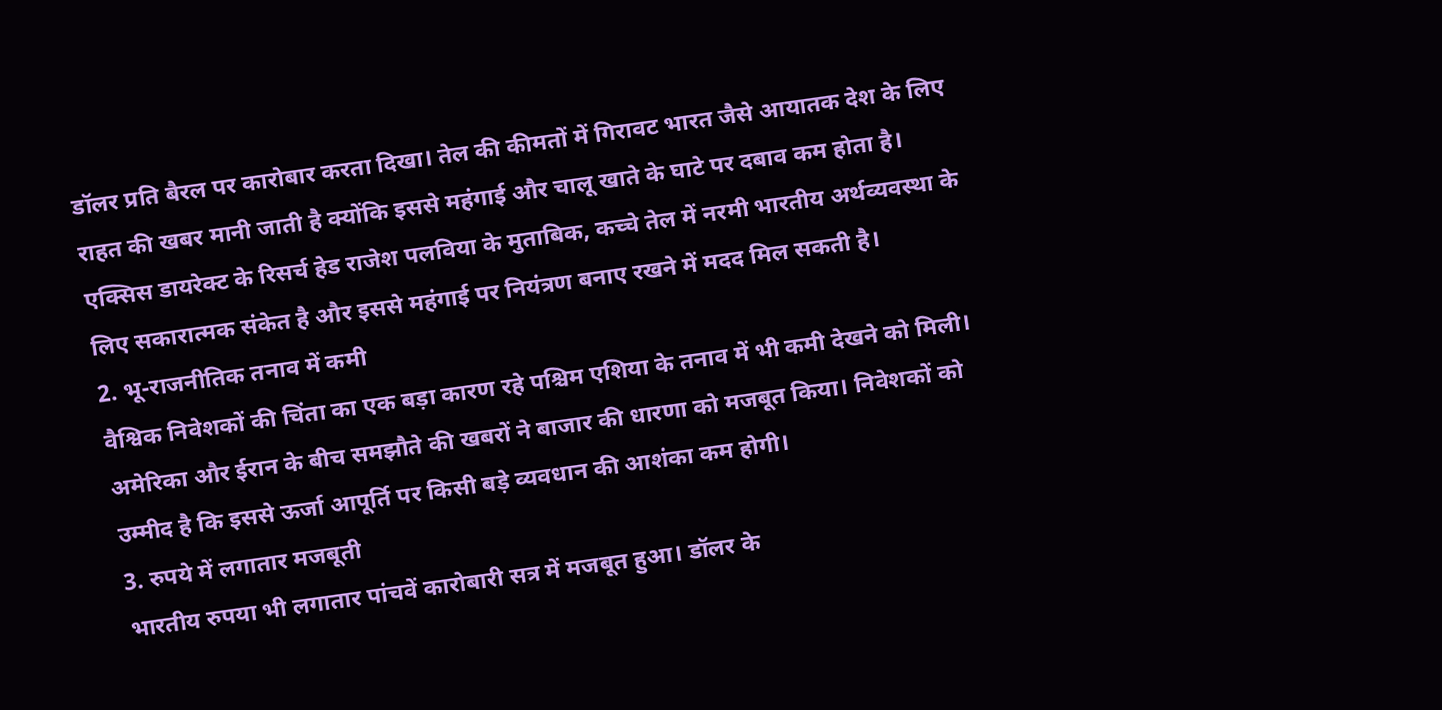डॉलर प्रति बैरल पर कारोबार करता दिखा। तेल की कीमतों में गिरावट भारत जैसे आयातक देश के लिए राहत की खबर मानी जाती है क्योंकि इससे महंगाई और चालू खाते के घाटे पर दबाव कम होता है।
एक्सिस डायरेक्ट के रिसर्च हेड राजेश पलविया के मुताबिक, कच्चे तेल में नरमी भारतीय अर्थव्यवस्था के लिए सकारात्मक संकेत है और इससे महंगाई पर नियंत्रण बनाए रखने में मदद मिल सकती है।
2. भू-राजनीतिक तनाव में कमी
वैश्विक निवेशकों की चिंता का एक बड़ा कारण रहे पश्चिम एशिया के तनाव में भी कमी देखने को मिली। अमेरिका और ईरान के बीच समझौते की खबरों ने बाजार की धारणा को मजबूत किया। निवेशकों को उम्मीद है कि इससे ऊर्जा आपूर्ति पर किसी बड़े व्यवधान की आशंका कम होगी।
3. रुपये में लगातार मजबूती
भारतीय रुपया भी लगातार पांचवें कारोबारी सत्र में मजबूत हुआ। डॉलर के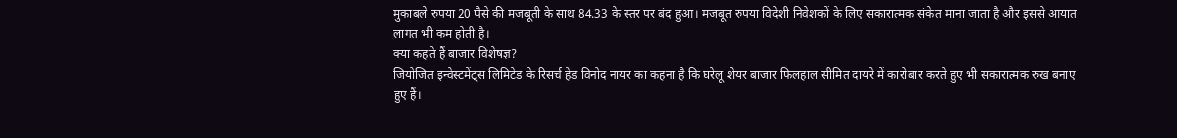मुकाबले रुपया 20 पैसे की मजबूती के साथ 84.33 के स्तर पर बंद हुआ। मजबूत रुपया विदेशी निवेशकों के लिए सकारात्मक संकेत माना जाता है और इससे आयात लागत भी कम होती है।
क्या कहते हैं बाजार विशेषज्ञ?
जियोजित इन्वेस्टमेंट्स लिमिटेड के रिसर्च हेड विनोद नायर का कहना है कि घरेलू शेयर बाजार फिलहाल सीमित दायरे में कारोबार करते हुए भी सकारात्मक रुख बनाए हुए हैं।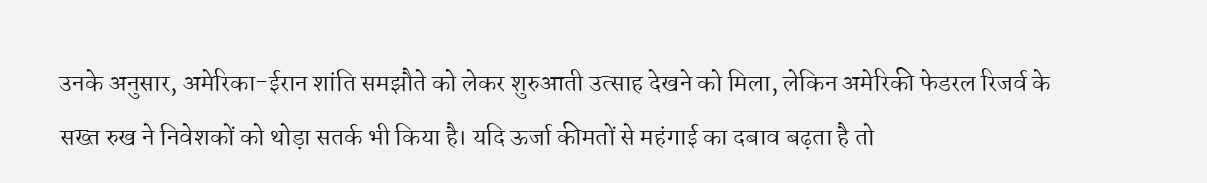उनके अनुसार, अमेरिका-ईरान शांति समझौते को लेकर शुरुआती उत्साह देखने को मिला, लेकिन अमेरिकी फेडरल रिजर्व के सख्त रुख ने निवेशकों को थोड़ा सतर्क भी किया है। यदि ऊर्जा कीमतों से महंगाई का दबाव बढ़ता है तो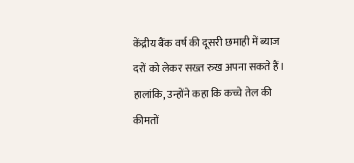केंद्रीय बैंक वर्ष की दूसरी छमाही में ब्याज दरों को लेकर सख्त रुख अपना सकते हैं।
हालांकि, उन्होंने कहा कि कच्चे तेल की कीमतों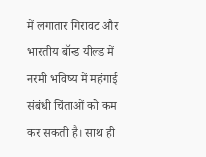में लगातार गिरावट और भारतीय बॉन्ड यील्ड में नरमी भविष्य में महंगाई संबंधी चिंताओं को कम कर सकती है। साथ ही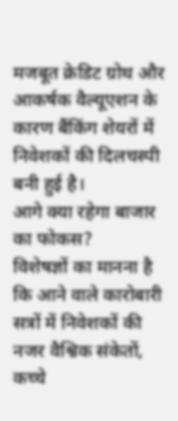मजबूत क्रेडिट ग्रोथ और आकर्षक वैल्यूएशन के कारण बैंकिंग शेयरों में निवेशकों की दिलचस्पी बनी हुई है।
आगे क्या रहेगा बाजार का फोकस?
विशेषज्ञों का मानना है कि आने वाले कारोबारी सत्रों में निवेशकों की नजर वैश्विक संकेतों, कच्चे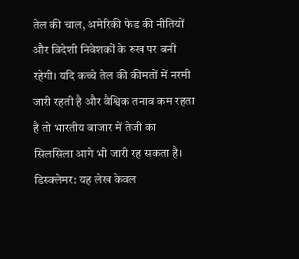तेल की चाल, अमेरिकी फेड की नीतियों और विदेशी निवेशकों के रुख पर बनी रहेगी। यदि कच्चे तेल की कीमतों में नरमी जारी रहती है और वैश्विक तनाव कम रहता है तो भारतीय बाजार में तेजी का सिलसिला आगे भी जारी रह सकता है।
डिस्क्लेमर: यह लेख केवल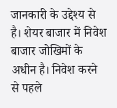जानकारी के उद्देश्य से है। शेयर बाजार में निवेश बाजार जोखिमों के अधीन है। निवेश करने से पहले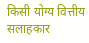किसी योग्य वित्तीय सलाहकार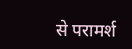से परामर्श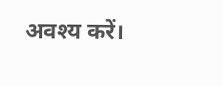अवश्य करें।